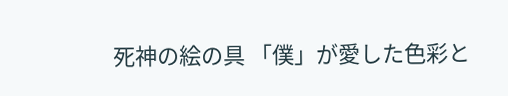死神の絵の具 「僕」が愛した色彩と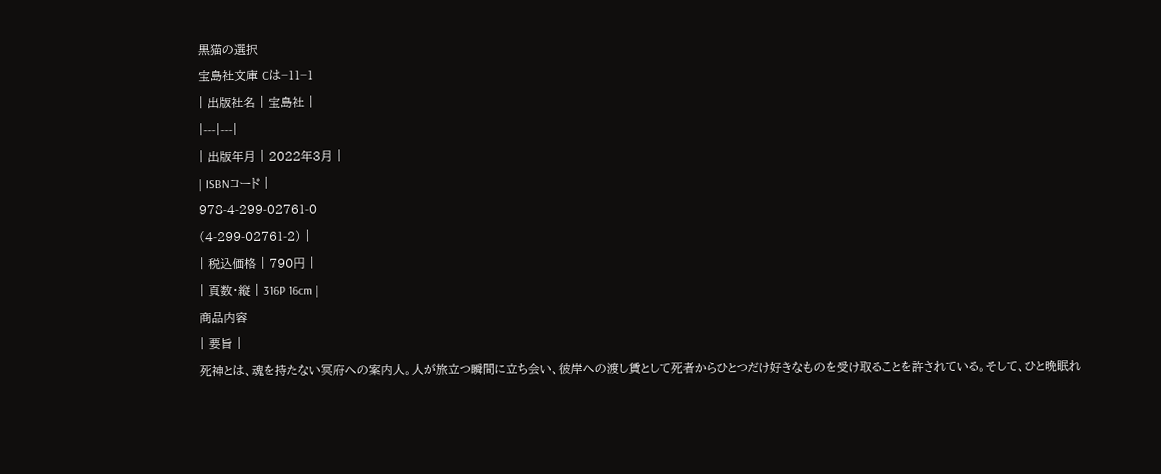黒猫の選択
宝島社文庫 Cは−11−1
| 出版社名 | 宝島社 |
|---|---|
| 出版年月 | 2022年3月 |
| ISBNコード |
978-4-299-02761-0
(4-299-02761-2) |
| 税込価格 | 790円 |
| 頁数・縦 | 316P 16cm |
商品内容
| 要旨 |
死神とは、魂を持たない冥府への案内人。人が旅立つ瞬間に立ち会い、彼岸への渡し賃として死者からひとつだけ好きなものを受け取ることを許されている。そして、ひと晩眠れ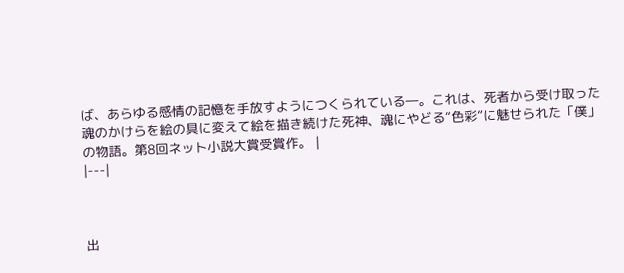ば、あらゆる感情の記憶を手放すようにつくられている―。これは、死者から受け取った魂のかけらを絵の具に変えて絵を描き続けた死神、魂にやどる“色彩”に魅せられた「僕」の物語。第8回ネット小説大賞受賞作。 |
|---|



出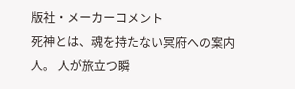版社・メーカーコメント
死神とは、魂を持たない冥府への案内人。 人が旅立つ瞬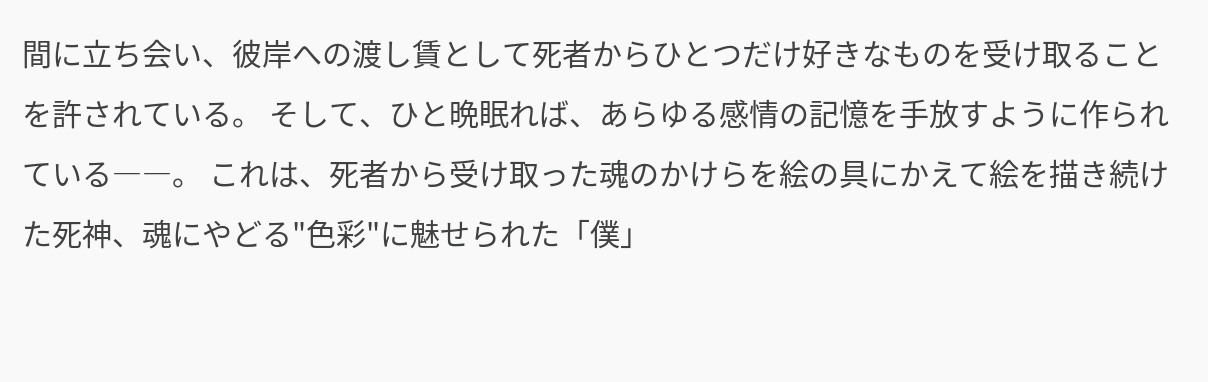間に立ち会い、彼岸への渡し賃として死者からひとつだけ好きなものを受け取ることを許されている。 そして、ひと晩眠れば、あらゆる感情の記憶を手放すように作られている――。 これは、死者から受け取った魂のかけらを絵の具にかえて絵を描き続けた死神、魂にやどる"色彩"に魅せられた「僕」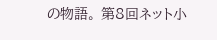の物語。 第8回ネット小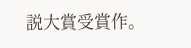説大賞受賞作。